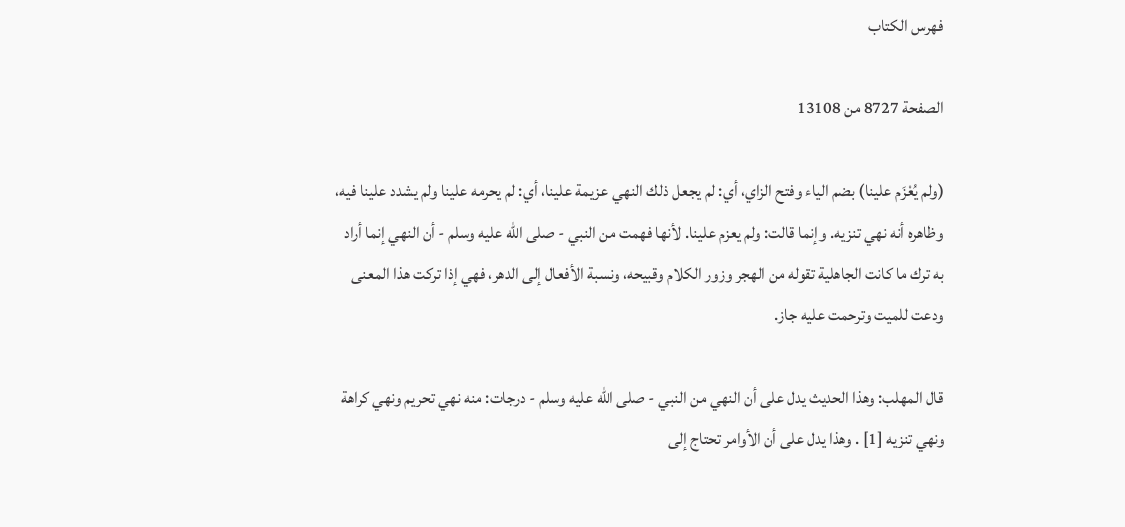فهرس الكتاب

الصفحة 8727 من 13108

(ولم يُعْزَم علينا) بضم الياء وفتح الزاي، أي: لم يجعل ذلك النهي عزيمة علينا، أي: لم يحرمه علينا ولم يشدد علينا فيه، وظاهره أنه نهي تنزيه. وإنما قالت: ولم يعزم علينا. لأنها فهمت من النبي - صلى الله عليه وسلم - أن النهي إنما أراد به ترك ما كانت الجاهلية تقوله من الهجر وزور الكلام وقبيحه، ونسبة الأفعال إلى الدهر، فهي إذا تركت هذا المعنى ودعت للميت وترحمت عليه جاز.

قال المهلب: وهذا الحديث يدل على أن النهي من النبي - صلى الله عليه وسلم - درجات: منه نهي تحريم ونهي كراهة ونهي تنزيه [1] . وهذا يدل على أن الأوامر تحتاج إلى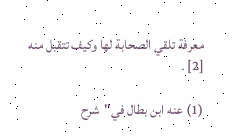معرفة تلقي الصحابة لها وكيف تتقبل منه [2] .

(1) عنه ابن بطال في"شرح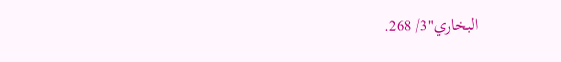البخاري"3/ 268.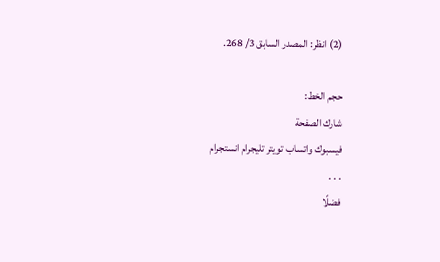(2) انظر: المصدر السابق 3/ 268.

حجم الخط:
شارك الصفحة
فيسبوك واتساب تويتر تليجرام انستجرام
. . .
فضلًا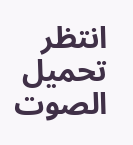انتظر تحميل الصوت